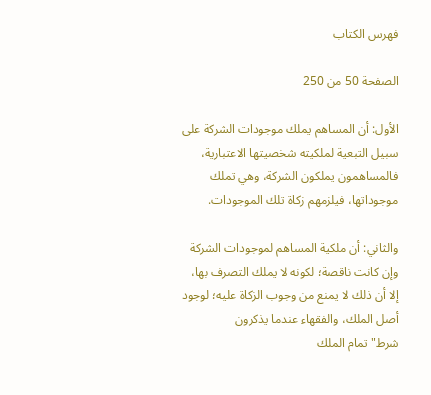فهرس الكتاب

الصفحة 50 من 250

الأول: أن المساهم يملك موجودات الشركة على سبيل التبعية لملكيته شخصيتها الاعتبارية، فالمساهمون يملكون الشركة، وهي تملك موجوداتها، فيلزمهم زكاة تلك الموجودات.

والثاني: أن ملكية المساهم لموجودات الشركة وإن كانت ناقصة؛ لكونه لا يملك التصرف بها، إلا أن ذلك لا يمنع من وجوب الزكاة عليه؛ لوجود أصل الملك، والفقهاء عندما يذكرون شرط"تمام الملك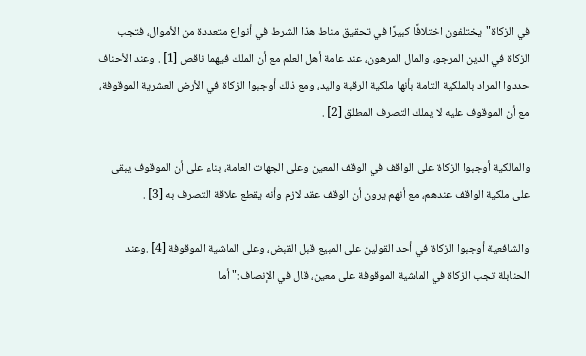في الزكاة"يختلفون اختلافًا كبيرًا في تحقيق مناط هذا الشرط في أنواع متعددة من الأموال، فتجب الزكاة في الدين المرجو، والمال المرهون، عند عامة أهل العلم مع أن الملك فيهما ناقص [1] . وعند الأحناف حددوا المراد بالملكية التامة بأنها ملكية الرقبة واليد، ومع ذلك أوجبوا الزكاة في الأرض العشرية الموقوفة، مع أن الموقوف عليه لا يملك التصرف المطلق [2] .

والمالكية أوجبوا الزكاة على الواقف في الوقف المعين وعلى الجهات العامة، بناء على أن الموقوف يبقى على ملكية الواقف عندهم، مع أنهم يرون أن الوقف عقد لازم وأنه يقطع علاقة التصرف به [3] .

والشافعية أوجبوا الزكاة في أحد القولين على المبيع قبل القبض، وعلى الماشية الموقوفة [4] .وعند الحنابلة تجب الزكاة في الماشية الموقوفة على معين، قال في الإنصاف:"أما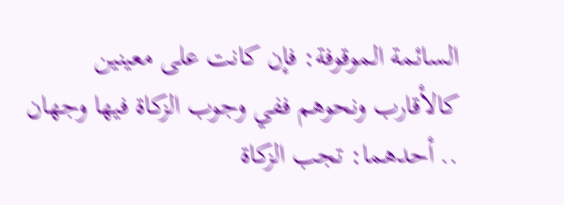السائمة الموقوفة: فإن كانت على معينين كالأقارب ونحوهم ففي وجوب الزكاة فيها وجهان .. أحدهما: تجب الزكاة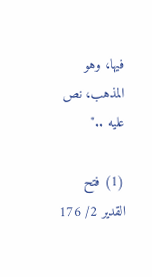فيها، وهو المذهب، نص عليه .."

(1) فتح القدير 2/ 176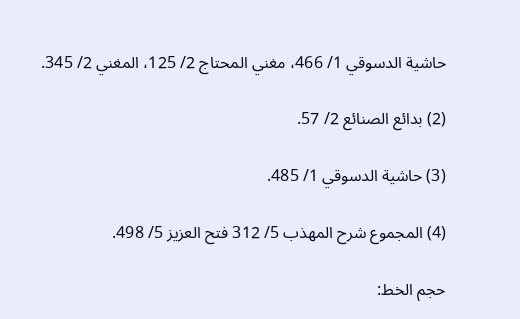حاشية الدسوقي 1/ 466، مغني المحتاج 2/ 125، المغني 2/ 345.

(2) بدائع الصنائع 2/ 57.

(3) حاشية الدسوقي 1/ 485.

(4) المجموع شرح المهذب 5/ 312 فتح العزيز 5/ 498.

حجم الخط: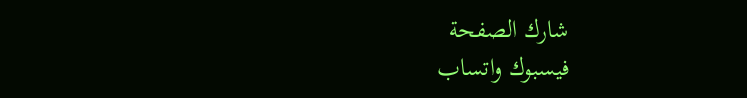شارك الصفحة
فيسبوك واتساب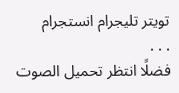تويتر تليجرام انستجرام
. . .
فضلًا انتظر تحميل الصوت